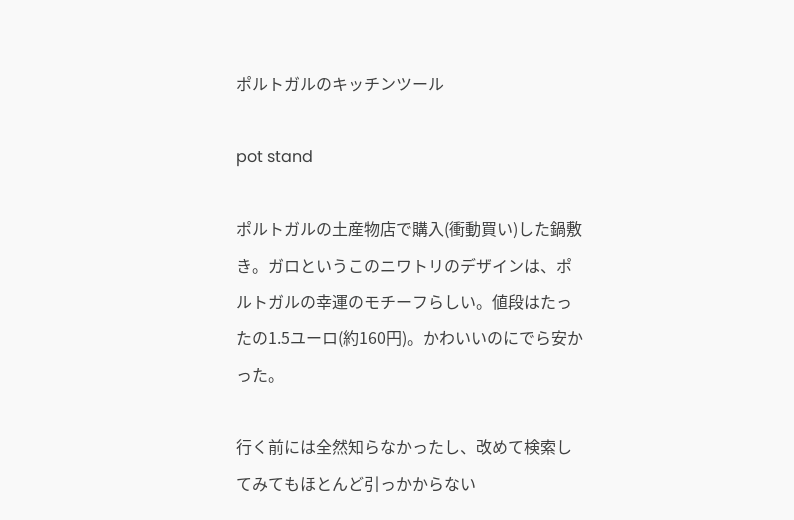ポルトガルのキッチンツール

pot stand

ポルトガルの土産物店で購入(衝動買い)した鍋敷き。ガロというこのニワトリのデザインは、ポルトガルの幸運のモチーフらしい。値段はたったの1.5ユーロ(約160円)。かわいいのにでら安かった。

行く前には全然知らなかったし、改めて検索してみてもほとんど引っかからない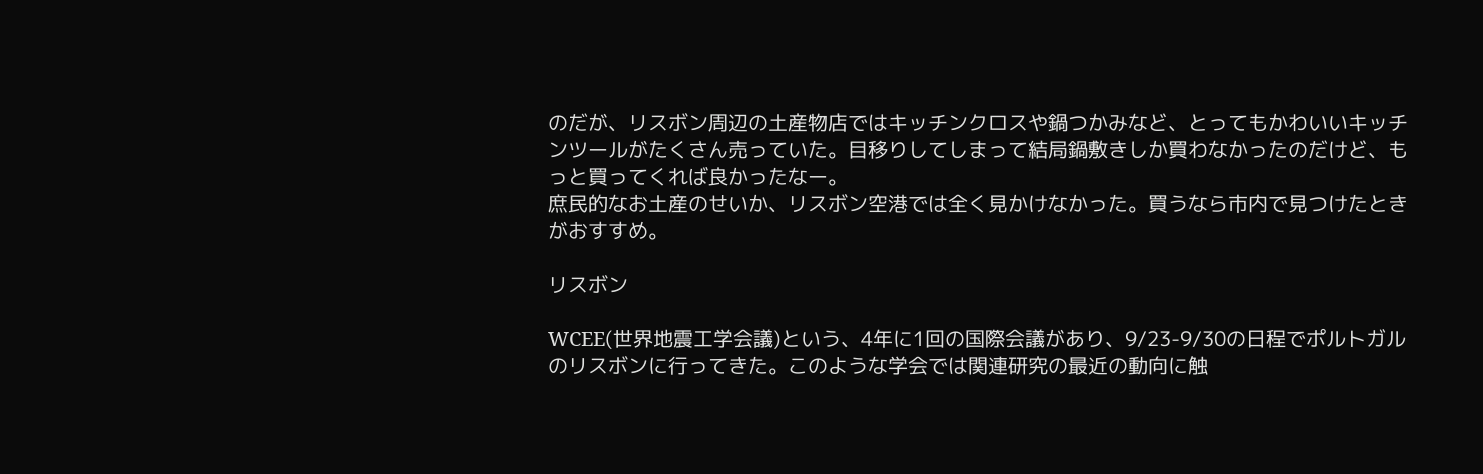のだが、リスボン周辺の土産物店ではキッチンクロスや鍋つかみなど、とってもかわいいキッチンツールがたくさん売っていた。目移りしてしまって結局鍋敷きしか買わなかったのだけど、もっと買ってくれば良かったなー。
庶民的なお土産のせいか、リスボン空港では全く見かけなかった。買うなら市内で見つけたときがおすすめ。

リスボン

WCEE(世界地震工学会議)という、4年に1回の国際会議があり、9/23-9/30の日程でポルトガルのリスボンに行ってきた。このような学会では関連研究の最近の動向に触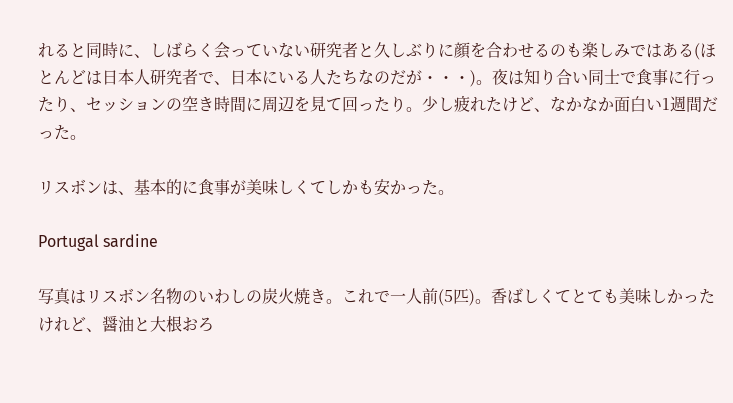れると同時に、しばらく会っていない研究者と久しぶりに顔を合わせるのも楽しみではある(ほとんどは日本人研究者で、日本にいる人たちなのだが・・・)。夜は知り合い同士で食事に行ったり、セッションの空き時間に周辺を見て回ったり。少し疲れたけど、なかなか面白い1週間だった。

リスボンは、基本的に食事が美味しくてしかも安かった。

Portugal sardine

写真はリスボン名物のいわしの炭火焼き。これで一人前(5匹)。香ばしくてとても美味しかったけれど、醤油と大根おろ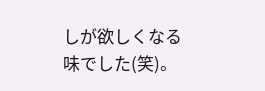しが欲しくなる味でした(笑)。